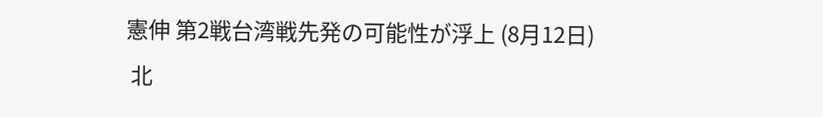憲伸 第2戦台湾戦先発の可能性が浮上 (8月12日)
 北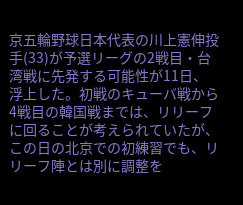京五輪野球日本代表の川上憲伸投手(33)が予選リーグの2戦目・台湾戦に先発する可能性が11日、浮上した。初戦のキューバ戦から4戦目の韓国戦までは、リリーフに回ることが考えられていたが、この日の北京での初練習でも、リリーフ陣とは別に調整を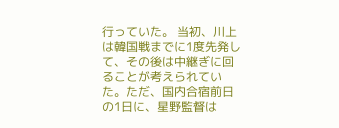行っていた。 当初、川上は韓国戦までに1度先発して、その後は中継ぎに回ることが考えられていた。ただ、国内合宿前日の1日に、星野監督は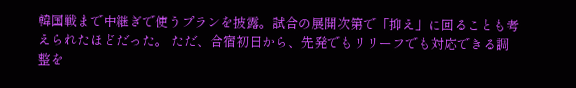韓国戦まで中継ぎで使うプランを披露。試合の展開次第で「抑え」に回ることも考えられたほどだった。 ただ、合宿初日から、先発でもリリーフでも対応できる調整を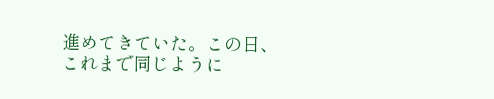進めてきていた。この日、これまで同じように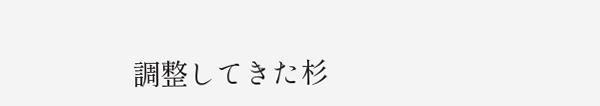調整してきた杉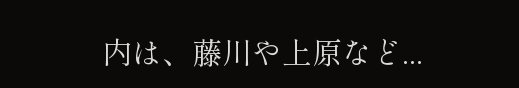内は、藤川や上原など...